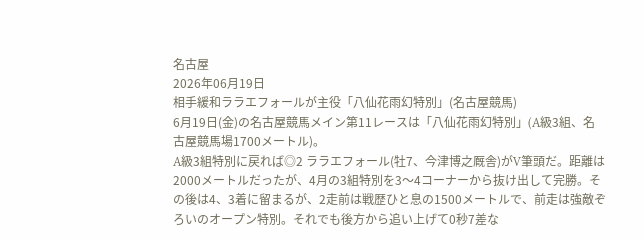名古屋
2026年06月19日
相手緩和ララエフォールが主役「八仙花雨幻特別」(名古屋競馬)
6月19日(金)の名古屋競馬メイン第11レースは「八仙花雨幻特別」(A級3組、名古屋競馬場1700メートル)。
A級3組特別に戻れば◎2 ララエフォール(牡7、今津博之厩舎)がV筆頭だ。距離は2000メートルだったが、4月の3組特別を3〜4コーナーから抜け出して完勝。その後は4、3着に留まるが、2走前は戦歴ひと息の1500メートルで、前走は強敵ぞろいのオープン特別。それでも後方から追い上げて0秒7差な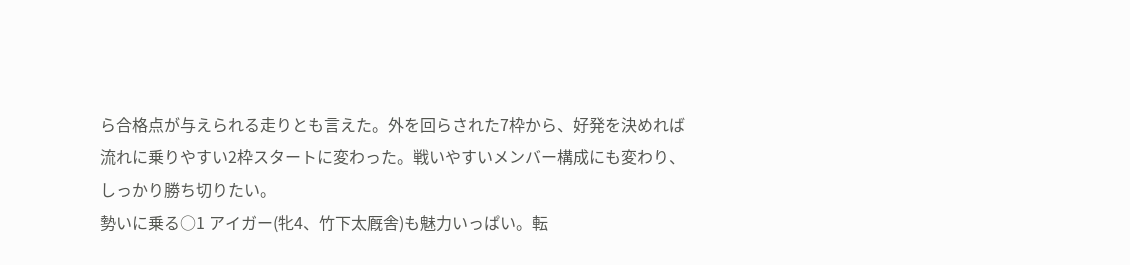ら合格点が与えられる走りとも言えた。外を回らされた7枠から、好発を決めれば流れに乗りやすい2枠スタートに変わった。戦いやすいメンバー構成にも変わり、しっかり勝ち切りたい。
勢いに乗る○1 アイガー(牝4、竹下太厩舎)も魅力いっぱい。転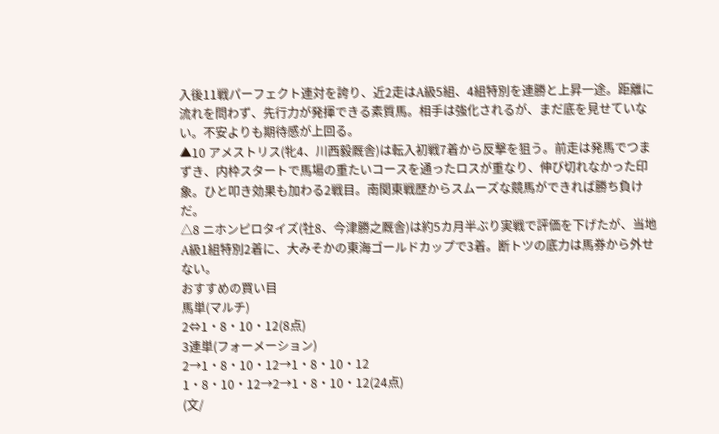入後11戦パーフェクト連対を誇り、近2走はA級5組、4組特別を連勝と上昇一途。距離に流れを問わず、先行力が発揮できる素質馬。相手は強化されるが、まだ底を見せていない。不安よりも期待感が上回る。
▲10 アメストリス(牝4、川西毅厩舎)は転入初戦7着から反撃を狙う。前走は発馬でつまずき、内枠スタートで馬場の重たいコースを通ったロスが重なり、伸び切れなかった印象。ひと叩き効果も加わる2戦目。南関東戦歴からスムーズな競馬ができれば勝ち負けだ。
△8 ニホンピロタイズ(牡8、今津勝之厩舎)は約5カ月半ぶり実戦で評価を下げたが、当地A級1組特別2着に、大みそかの東海ゴールドカップで3着。断トツの底力は馬券から外せない。
おすすめの買い目
馬単(マルチ)
2⇔1・8・10・12(8点)
3連単(フォーメーション)
2→1・8・10・12→1・8・10・12
1・8・10・12→2→1・8・10・12(24点)
(文/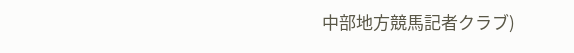中部地方競馬記者クラブ)